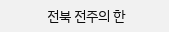전북 전주의 한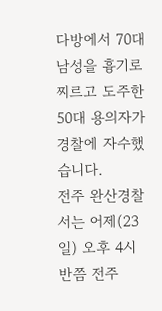다방에서 70대 남성을 흉기로 찌르고 도주한 50대 용의자가 경찰에 자수했습니다.
전주 완산경찰서는 어제(23일) 오후 4시 반쯤 전주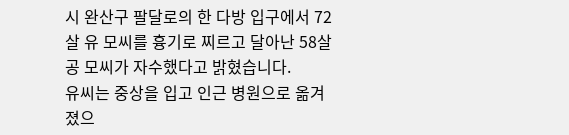시 완산구 팔달로의 한 다방 입구에서 72살 유 모씨를 흉기로 찌르고 달아난 58살 공 모씨가 자수했다고 밝혔습니다.
유씨는 중상을 입고 인근 병원으로 옮겨졌으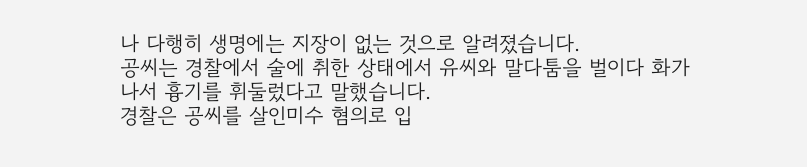나 다행히 생명에는 지장이 없는 것으로 알려졌습니다.
공씨는 경찰에서 술에 취한 상태에서 유씨와 말다툼을 벌이다 화가 나서 흉기를 휘둘렀다고 말했습니다.
경찰은 공씨를 살인미수 혐의로 입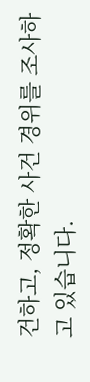건하고, 정확한 사건 경위를 조사하고 있습니다.